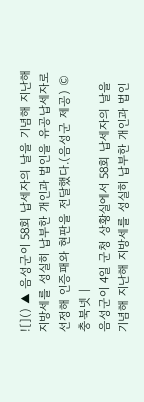![]() ▲ 음성군이 58회 납세자의 날을 기념해 지난해 지방세를 성실히 납부한 개인과 법인을 유공납세자로 선정해 인증패와 현판을 전달했다.(음성군 제공) © 충북넷 |
음성군이 4일 군청 상황실에서 58회 납세자의 날을 기념해 지난해 지방세를 성실히 납부한 개인과 법인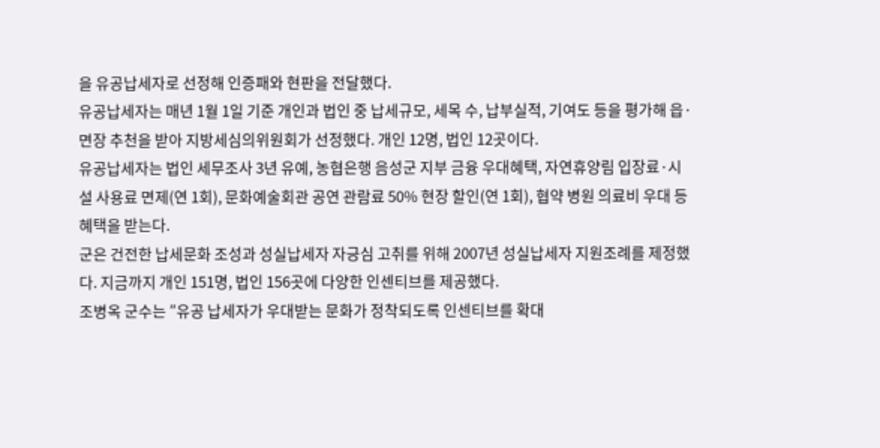을 유공납세자로 선정해 인증패와 현판을 전달했다.
유공납세자는 매년 1월 1일 기준 개인과 법인 중 납세규모, 세목 수, 납부실적, 기여도 등을 평가해 읍·면장 추천을 받아 지방세심의위원회가 선정했다. 개인 12명, 법인 12곳이다.
유공납세자는 법인 세무조사 3년 유예, 농협은행 음성군 지부 금융 우대혜택, 자연휴양림 입장료·시설 사용료 면제(연 1회), 문화예술회관 공연 관람료 50% 현장 할인(연 1회), 협약 병원 의료비 우대 등 혜택을 받는다.
군은 건전한 납세문화 조성과 성실납세자 자긍심 고취를 위해 2007년 성실납세자 지원조례를 제정했다. 지금까지 개인 151명, 법인 156곳에 다양한 인센티브를 제공했다.
조병옥 군수는 ″유공 납세자가 우대받는 문화가 정착되도록 인센티브를 확대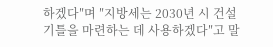하겠다″며 ″지방세는 2030년 시 건설 기틀을 마련하는 데 사용하겠다″고 말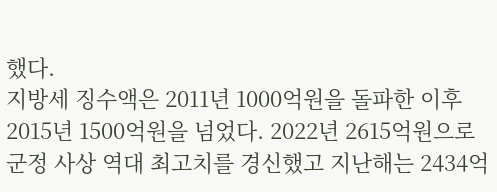했다.
지방세 징수액은 2011년 1000억원을 돌파한 이후 2015년 1500억원을 넘었다. 2022년 2615억원으로 군정 사상 역대 최고치를 경신했고 지난해는 2434억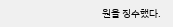원을 징수했다.